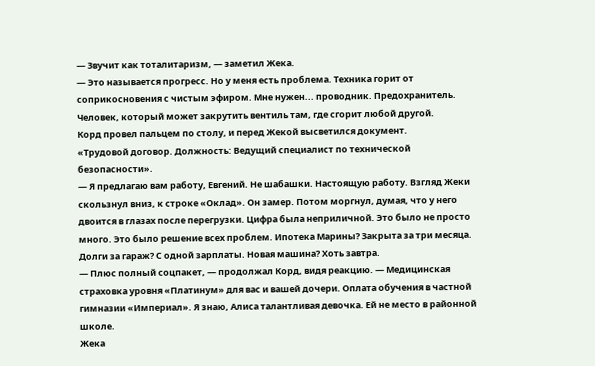— Звучит как тоталитаризм, — заметил Жека.
— Это называется прогресс. Но у меня есть проблема. Техника горит от соприкосновения с чистым эфиром. Мне нужен... проводник. Предохранитель. Человек, который может закрутить вентиль там, где сгорит любой другой.
Корд провел пальцем по столу, и перед Жекой высветился документ.
«Трудовой договор. Должность: Ведущий специалист по технической безопасности».
— Я предлагаю вам работу, Евгений. Не шабашки. Настоящую работу. Взгляд Жеки скользнул вниз, к строке «Оклад». Он замер. Потом моргнул, думая, что у него двоится в глазах после перегрузки. Цифра была неприличной. Это было не просто много. Это было решение всех проблем. Ипотека Марины? Закрыта за три месяца. Долги за гараж? С одной зарплаты. Новая машина? Хоть завтра.
— Плюс полный соцпакет, — продолжал Корд, видя реакцию. — Медицинская страховка уровня «Платинум» для вас и вашей дочери. Оплата обучения в частной гимназии «Империал». Я знаю, Алиса талантливая девочка. Ей не место в районной школе.
Жека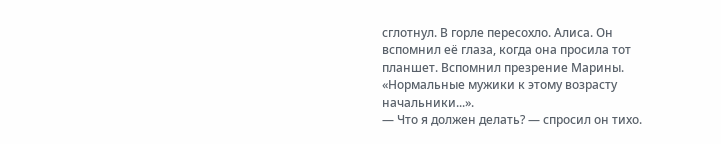сглотнул. В горле пересохло. Алиса. Он вспомнил её глаза, когда она просила тот планшет. Вспомнил презрение Марины. «Нормальные мужики к этому возрасту начальники...».
— Что я должен делать? — спросил он тихо.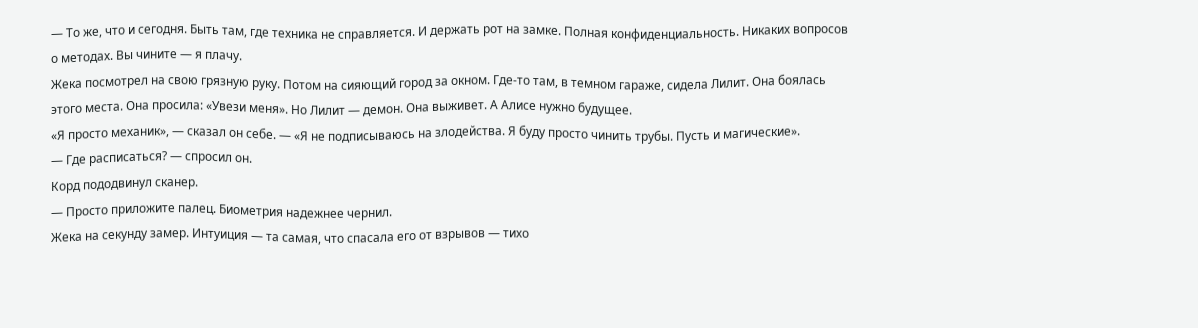— То же, что и сегодня. Быть там, где техника не справляется. И держать рот на замке. Полная конфиденциальность. Никаких вопросов о методах. Вы чините — я плачу.
Жека посмотрел на свою грязную руку. Потом на сияющий город за окном. Где-то там, в темном гараже, сидела Лилит. Она боялась этого места. Она просила: «Увези меня». Но Лилит — демон. Она выживет. А Алисе нужно будущее.
«Я просто механик», — сказал он себе. — «Я не подписываюсь на злодейства. Я буду просто чинить трубы. Пусть и магические».
— Где расписаться? — спросил он.
Корд пододвинул сканер.
— Просто приложите палец. Биометрия надежнее чернил.
Жека на секунду замер. Интуиция — та самая, что спасала его от взрывов — тихо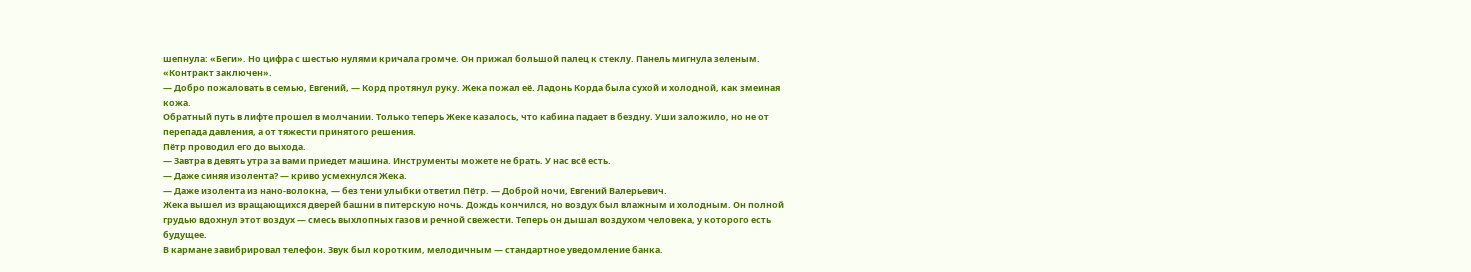шепнула: «Беги». Но цифра с шестью нулями кричала громче. Он прижал большой палец к стеклу. Панель мигнула зеленым. «Контракт заключен».
— Добро пожаловать в семью, Евгений, — Корд протянул руку. Жека пожал её. Ладонь Корда была сухой и холодной, как змеиная кожа.
Обратный путь в лифте прошел в молчании. Только теперь Жеке казалось, что кабина падает в бездну. Уши заложило, но не от перепада давления, а от тяжести принятого решения.
Пётр проводил его до выхода.
— Завтра в девять утра за вами приедет машина. Инструменты можете не брать. У нас всё есть.
— Даже синяя изолента? — криво усмехнулся Жека.
— Даже изолента из нано-волокна, — без тени улыбки ответил Пётр. — Доброй ночи, Евгений Валерьевич.
Жека вышел из вращающихся дверей башни в питерскую ночь. Дождь кончился, но воздух был влажным и холодным. Он полной грудью вдохнул этот воздух — смесь выхлопных газов и речной свежести. Теперь он дышал воздухом человека, у которого есть будущее.
В кармане завибрировал телефон. Звук был коротким, мелодичным — стандартное уведомление банка.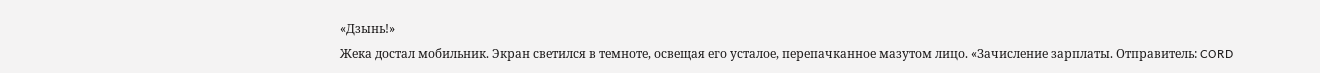«Дзынь!»
Жека достал мобильник. Экран светился в темноте, освещая его усталое, перепачканное мазутом лицо. «Зачисление зарплаты. Отправитель: CORD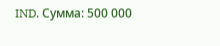IND. Сумма: 500 000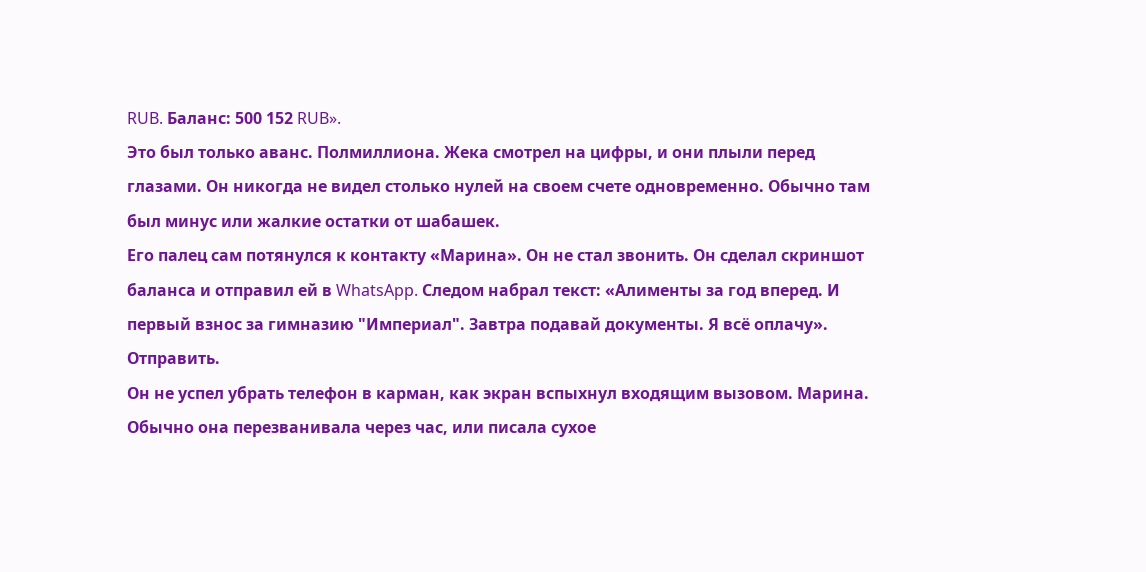RUB. Баланс: 500 152 RUB».
Это был только аванс. Полмиллиона. Жека смотрел на цифры, и они плыли перед глазами. Он никогда не видел столько нулей на своем счете одновременно. Обычно там был минус или жалкие остатки от шабашек.
Его палец сам потянулся к контакту «Марина». Он не стал звонить. Он сделал скриншот баланса и отправил ей в WhatsApp. Следом набрал текст: «Алименты за год вперед. И первый взнос за гимназию "Империал". Завтра подавай документы. Я всё оплачу».
Отправить.
Он не успел убрать телефон в карман, как экран вспыхнул входящим вызовом. Марина. Обычно она перезванивала через час, или писала сухое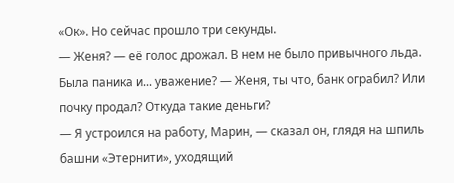«Ок». Но сейчас прошло три секунды.
— Женя? — её голос дрожал. В нем не было привычного льда. Была паника и... уважение? — Женя, ты что, банк ограбил? Или почку продал? Откуда такие деньги?
— Я устроился на работу, Марин, — сказал он, глядя на шпиль башни «Этернити», уходящий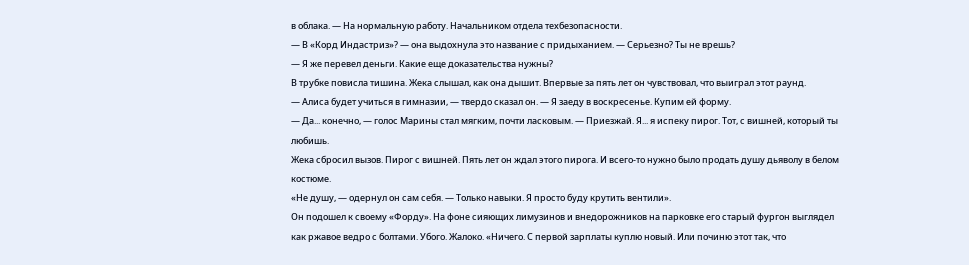в облака. — На нормальную работу. Начальником отдела техбезопасности.
— В «Корд Индастриз»? — она выдохнула это название с придыханием. — Серьезно? Ты не врешь?
— Я же перевел деньги. Какие еще доказательства нужны?
В трубке повисла тишина. Жека слышал, как она дышит. Впервые за пять лет он чувствовал, что выиграл этот раунд.
— Алиса будет учиться в гимназии, — твердо сказал он. — Я заеду в воскресенье. Купим ей форму.
— Да... конечно, — голос Марины стал мягким, почти ласковым. — Приезжай. Я... я испеку пирог. Тот, с вишней, который ты любишь.
Жека сбросил вызов. Пирог с вишней. Пять лет он ждал этого пирога. И всего-то нужно было продать душу дьяволу в белом костюме.
«Не душу, — одернул он сам себя. — Только навыки. Я просто буду крутить вентили».
Он подошел к своему «Форду». На фоне сияющих лимузинов и внедорожников на парковке его старый фургон выглядел как ржавое ведро с болтами. Убого. Жалоко. «Ничего. С первой зарплаты куплю новый. Или починю этот так, что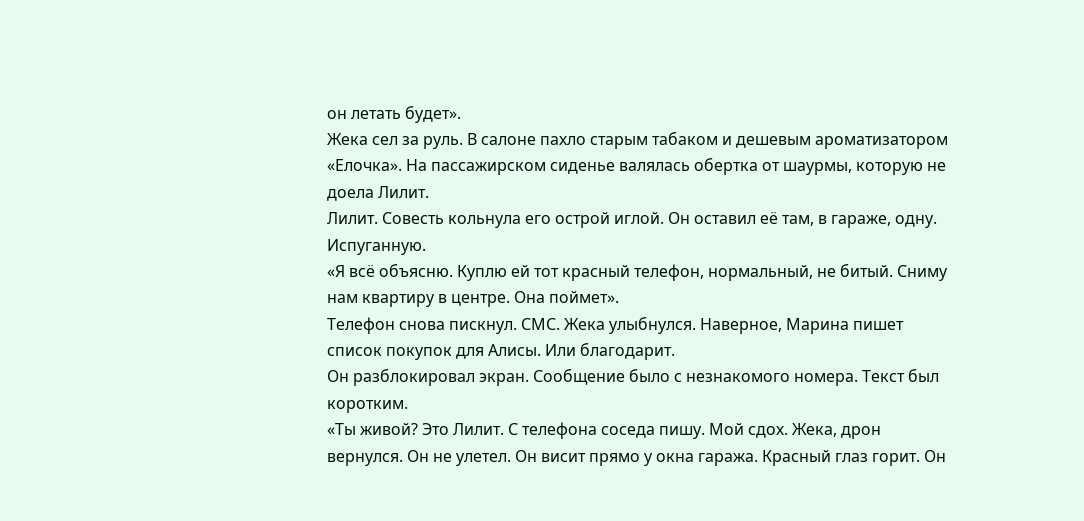он летать будет».
Жека сел за руль. В салоне пахло старым табаком и дешевым ароматизатором «Елочка». На пассажирском сиденье валялась обертка от шаурмы, которую не доела Лилит.
Лилит. Совесть кольнула его острой иглой. Он оставил её там, в гараже, одну. Испуганную.
«Я всё объясню. Куплю ей тот красный телефон, нормальный, не битый. Сниму нам квартиру в центре. Она поймет».
Телефон снова пискнул. СМС. Жека улыбнулся. Наверное, Марина пишет список покупок для Алисы. Или благодарит.
Он разблокировал экран. Сообщение было с незнакомого номера. Текст был коротким.
«Ты живой? Это Лилит. С телефона соседа пишу. Мой сдох. Жека, дрон вернулся. Он не улетел. Он висит прямо у окна гаража. Красный глаз горит. Он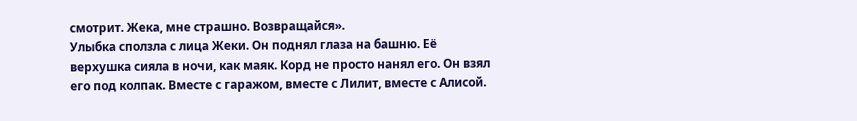смотрит. Жека, мне страшно. Возвращайся».
Улыбка сползла с лица Жеки. Он поднял глаза на башню. Её верхушка сияла в ночи, как маяк. Корд не просто нанял его. Он взял его под колпак. Вместе с гаражом, вместе с Лилит, вместе с Алисой.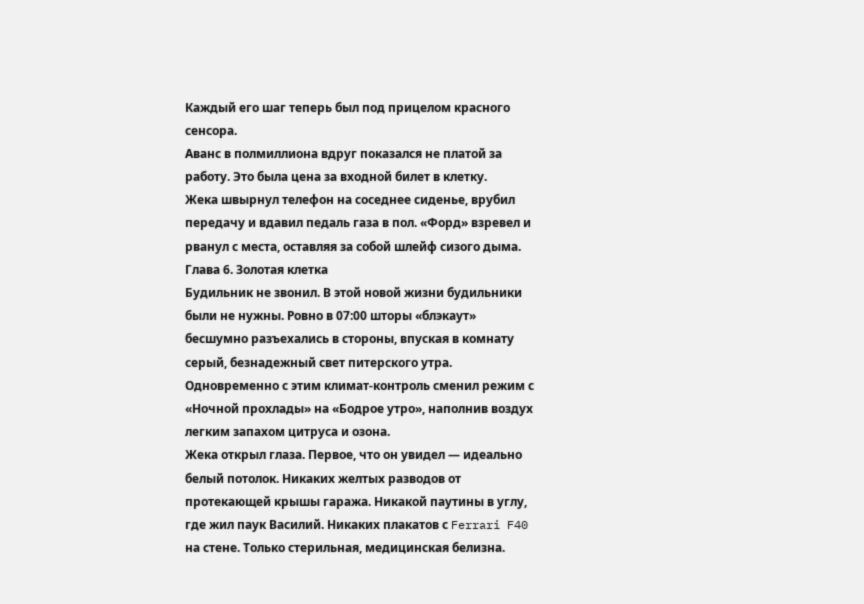Каждый его шаг теперь был под прицелом красного сенсора.
Аванс в полмиллиона вдруг показался не платой за работу. Это была цена за входной билет в клетку.
Жека швырнул телефон на соседнее сиденье, врубил передачу и вдавил педаль газа в пол. «Форд» взревел и рванул с места, оставляя за собой шлейф сизого дыма.
Глава 6. Золотая клетка
Будильник не звонил. В этой новой жизни будильники были не нужны. Ровно в 07:00 шторы «блэкаут» бесшумно разъехались в стороны, впуская в комнату серый, безнадежный свет питерского утра. Одновременно с этим климат-контроль сменил режим с «Ночной прохлады» на «Бодрое утро», наполнив воздух легким запахом цитруса и озона.
Жека открыл глаза. Первое, что он увидел — идеально белый потолок. Никаких желтых разводов от протекающей крышы гаража. Никакой паутины в углу, где жил паук Василий. Никаких плакатов с Ferrari F40 на стене. Только стерильная, медицинская белизна.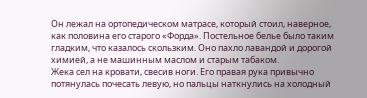Он лежал на ортопедическом матрасе, который стоил, наверное, как половина его старого «Форда». Постельное белье было таким гладким, что казалось скользким. Оно пахло лавандой и дорогой химией, а не машинным маслом и старым табаком.
Жека сел на кровати, свесив ноги. Его правая рука привычно потянулась почесать левую, но пальцы наткнулись на холодный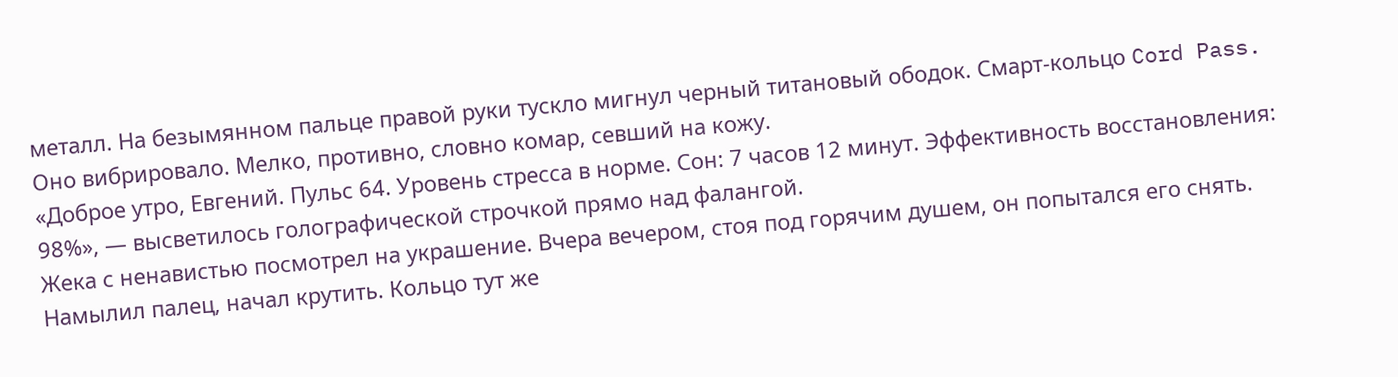металл. На безымянном пальце правой руки тускло мигнул черный титановый ободок. Смарт-кольцо Cord Pass.
Оно вибрировало. Мелко, противно, словно комар, севший на кожу.
«Доброе утро, Евгений. Пульс 64. Уровень стресса в норме. Сон: 7 часов 12 минут. Эффективность восстановления: 98%», — высветилось голографической строчкой прямо над фалангой.
Жека с ненавистью посмотрел на украшение. Вчера вечером, стоя под горячим душем, он попытался его снять. Намылил палец, начал крутить. Кольцо тут же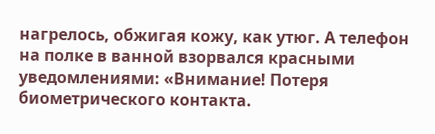нагрелось, обжигая кожу, как утюг. А телефон на полке в ванной взорвался красными уведомлениями: «Внимание! Потеря биометрического контакта.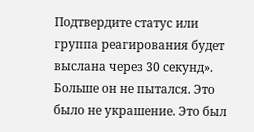Подтвердите статус или группа реагирования будет выслана через 30 секунд». Больше он не пытался. Это было не украшение. Это был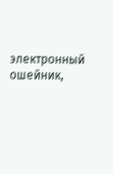электронный ошейник,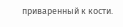приваренный к кости.